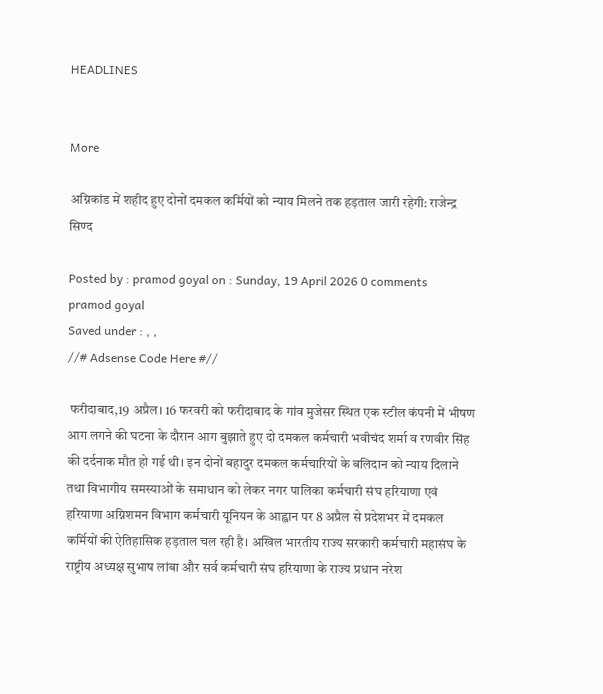HEADLINES


More

अग्निकांड में शहीद हुए दोनों दमकल कर्मियों को न्याय मिलने तक हड़ताल जारी रहेगी: राजेन्द्र सिण्द

Posted by : pramod goyal on : Sunday, 19 April 2026 0 comments
pramod goyal
Saved under : , ,
//# Adsense Code Here #//

 फरीदाबाद,19 अप्रैल। 16 फरवरी को फरीदाबाद के गांव मुजेसर स्थित एक स्टील कंपनी में भीषण आग लगने की घटना के दौरान आग बुझाते हुए दो दमकल कर्मचारी भवीचंद शर्मा व रणवीर सिंह की दर्दनाक मौत हो गई थी। इन दोनों बहादुर दमकल कर्मचारियों के बलिदान को न्याय दिलाने तथा विभागीय समस्याओं के समाधान को लेकर नगर पालिका कर्मचारी संघ हरियाणा एवं हरियाणा अग्निशमन विभाग कर्मचारी यूनियन के आह्वान पर 8 अप्रैल से प्रदेशभर में दमकल कर्मियों की ऐतिहासिक हड़ताल चल रही है। अखिल भारतीय राज्य सरकारी कर्मचारी महासंघ के राष्ट्रीय अध्यक्ष सुभाष लांबा और सर्व कर्मचारी संघ हरियाणा के राज्य प्रधान नरेश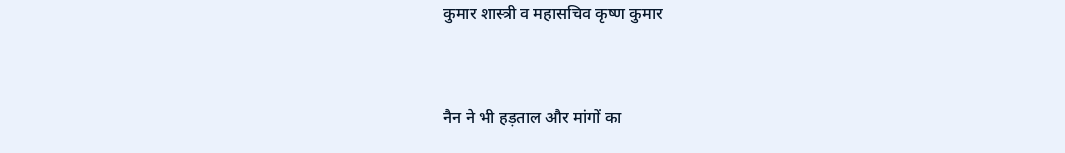कुमार शास्त्री व महासचिव कृष्ण कुमार


नैन ने भी हड़ताल और मांगों का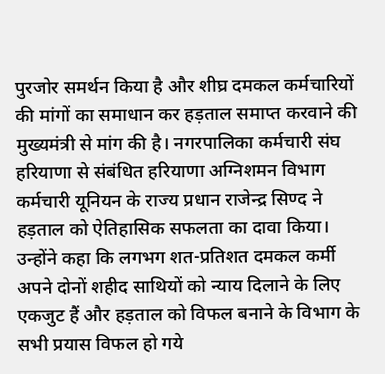पुरजोर समर्थन किया है और शीघ्र दमकल कर्मचारियों की मांगों का समाधान कर हड़ताल समाप्त करवाने की मुख्यमंत्री से मांग की है। नगरपालिका कर्मचारी संघ हरियाणा से संबंधित हरियाणा अग्निशमन विभाग कर्मचारी यूनियन के राज्य प्रधान राजेन्द्र सिण्द ने हड़ताल को ऐतिहासिक सफलता का दावा किया। उन्होंने कहा कि लगभग शत-प्रतिशत दमकल कर्मी अपने दोनों शहीद साथियों को न्याय दिलाने के लिए एकजुट हैं और हड़ताल को विफल बनाने के विभाग के सभी प्रयास विफल हो गये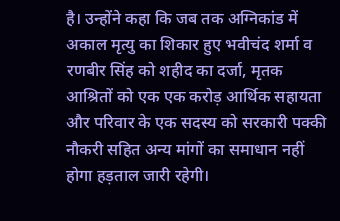है। उन्होंने कहा कि जब तक अग्निकांड में अकाल मृत्यु का शिकार हुए भवीचंद शर्मा व रणबीर सिंह को शहीद का दर्जा, मृतक आश्रितों को एक एक करोड़ आर्थिक सहायता और परिवार के एक सदस्य को सरकारी पक्की नौकरी सहित अन्य मांगों का समाधान नहीं होगा हड़ताल जारी रहेगी।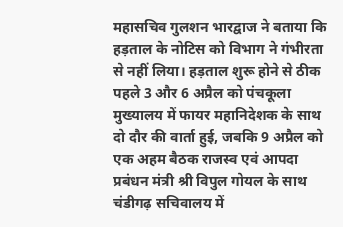महासचिव गुलशन भारद्वाज ने बताया कि हड़ताल के नोटिस को विभाग ने गंभीरता से नहीं लिया। हड़ताल शुरू होने से ठीक पहले 3 और 6 अप्रैल को पंचकूला मुख्यालय में फायर महानिदेशक के साथ दो दौर की वार्ता हुई, जबकि 9 अप्रैल को एक अहम बैठक राजस्व एवं आपदा प्रबंधन मंत्री श्री विपुल गोयल के साथ चंडीगढ़ सचिवालय में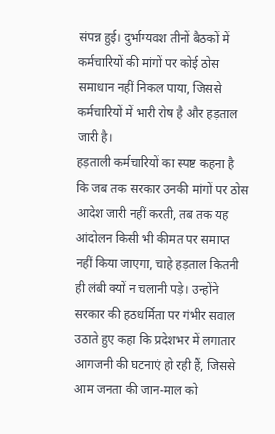संपन्न हुई। दुर्भाग्यवश तीनों बैठकों में कर्मचारियों की मांगों पर कोई ठोस समाधान नहीं निकल पाया, जिससे कर्मचारियों में भारी रोष है और हड़ताल जारी है।
हड़ताली कर्मचारियों का स्पष्ट कहना है कि जब तक सरकार उनकी मांगों पर ठोस आदेश जारी नहीं करती, तब तक यह आंदोलन किसी भी कीमत पर समाप्त नहीं किया जाएगा, चाहे हड़ताल कितनी ही लंबी क्यों न चलानी पड़े। उन्होंने सरकार की हठधर्मिता पर गंभीर सवाल उठाते हुए कहा कि प्रदेशभर में लगातार आगजनी की घटनाएं हो रही हैं, जिससे आम जनता की जान-माल को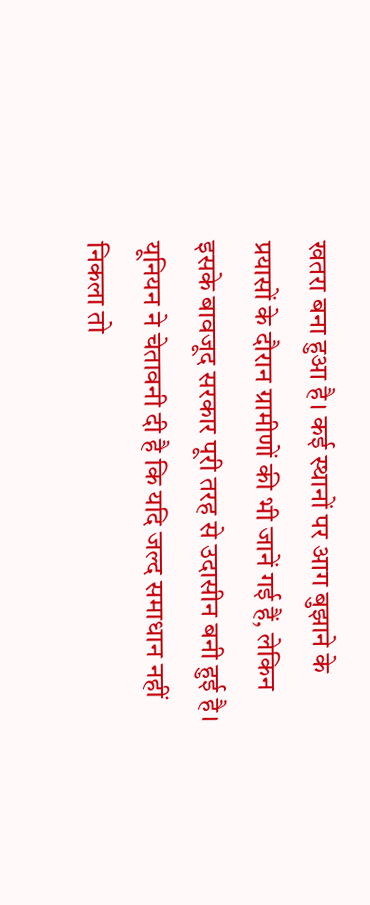खतरा बना हुआ है। कई स्थानों पर आग बुझाने के प्रयासों के दौरान ग्रामीणों की भी जानें गई हैं, लेकिन इसके बावजूद सरकार पूरी तरह से उदासीन बनी हुई है।
यूनियन ने चेतावनी दी है कि यदि जल्द समाधान नहीं निकला तो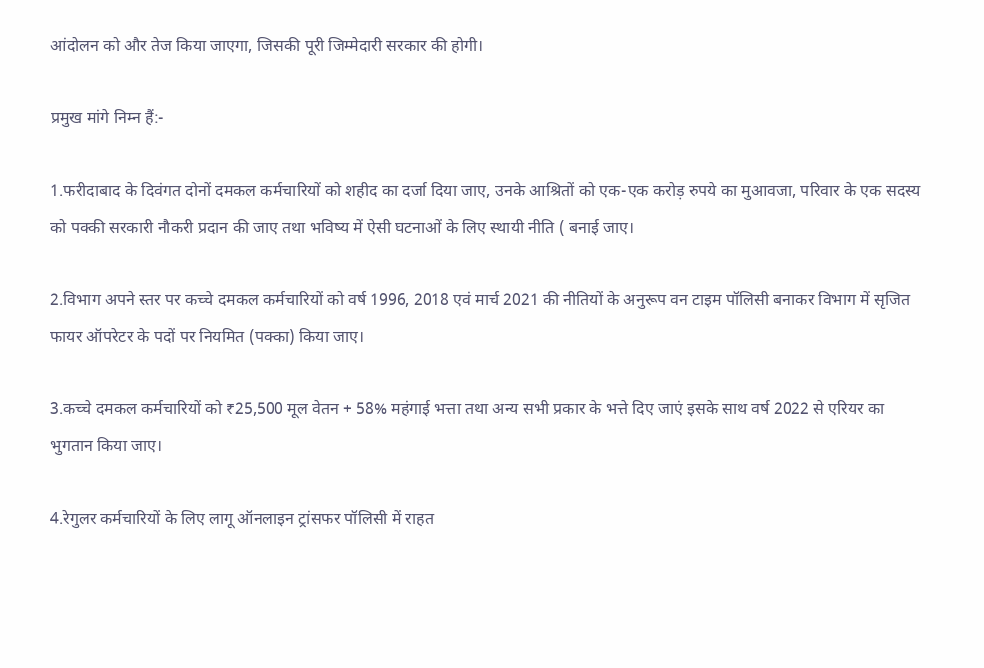आंदोलन को और तेज किया जाएगा, जिसकी पूरी जिम्मेदारी सरकार की होगी।

प्रमुख मांगे निम्न हैं:-

1.फरीदाबाद के दिवंगत दोनों दमकल कर्मचारियों को शहीद का दर्जा दिया जाए, उनके आश्रितों को एक-एक करोड़ रुपये का मुआवजा, परिवार के एक सदस्य को पक्की सरकारी नौकरी प्रदान की जाए तथा भविष्य में ऐसी घटनाओं के लिए स्थायी नीति ( बनाई जाए।

2.विभाग अपने स्तर पर कच्चे दमकल कर्मचारियों को वर्ष 1996, 2018 एवं मार्च 2021 की नीतियों के अनुरूप वन टाइम पॉलिसी बनाकर विभाग में सृजित फायर ऑपरेटर के पदों पर नियमित (पक्का) किया जाए।

3.कच्चे दमकल कर्मचारियों को ₹25,500 मूल वेतन + 58% महंगाई भत्ता तथा अन्य सभी प्रकार के भत्ते दिए जाएं इसके साथ वर्ष 2022 से एरियर का भुगतान किया जाए।

4.रेगुलर कर्मचारियों के लिए लागू ऑनलाइन ट्रांसफर पॉलिसी में राहत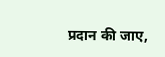प्रदान की जाए,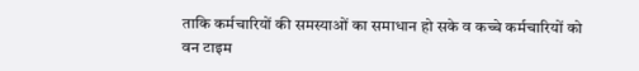ताकि कर्मचारियों की समस्याओं का समाधान हो सके व कच्चे कर्मचारियों को वन टाइम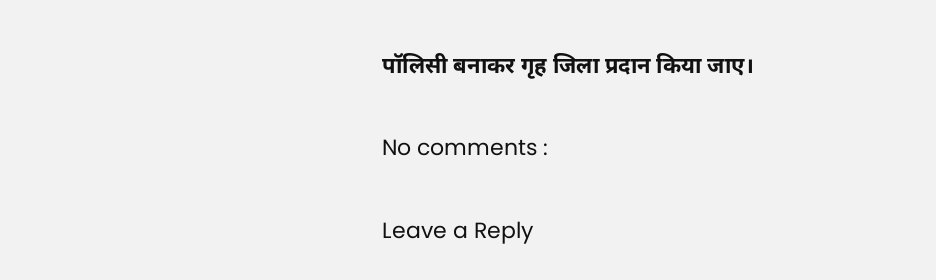पॉलिसी बनाकर गृह जिला प्रदान किया जाए।

No comments :

Leave a Reply